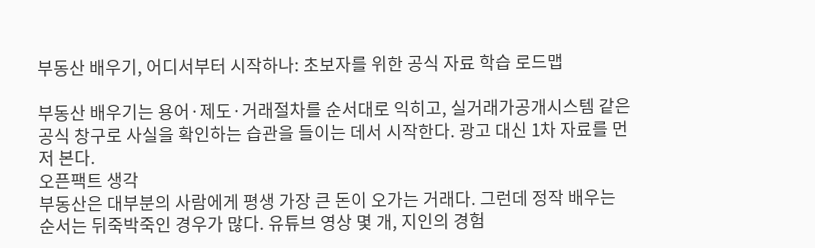부동산 배우기, 어디서부터 시작하나: 초보자를 위한 공식 자료 학습 로드맵

부동산 배우기는 용어·제도·거래절차를 순서대로 익히고, 실거래가공개시스템 같은 공식 창구로 사실을 확인하는 습관을 들이는 데서 시작한다. 광고 대신 1차 자료를 먼저 본다.
오픈팩트 생각
부동산은 대부분의 사람에게 평생 가장 큰 돈이 오가는 거래다. 그런데 정작 배우는 순서는 뒤죽박죽인 경우가 많다. 유튜브 영상 몇 개, 지인의 경험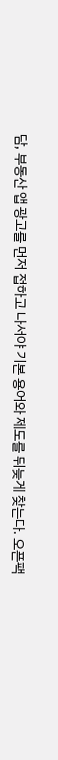담, 부동산 앱 광고를 먼저 접하고 나서야 기본 용어와 제도를 뒤늦게 찾는다. 오픈팩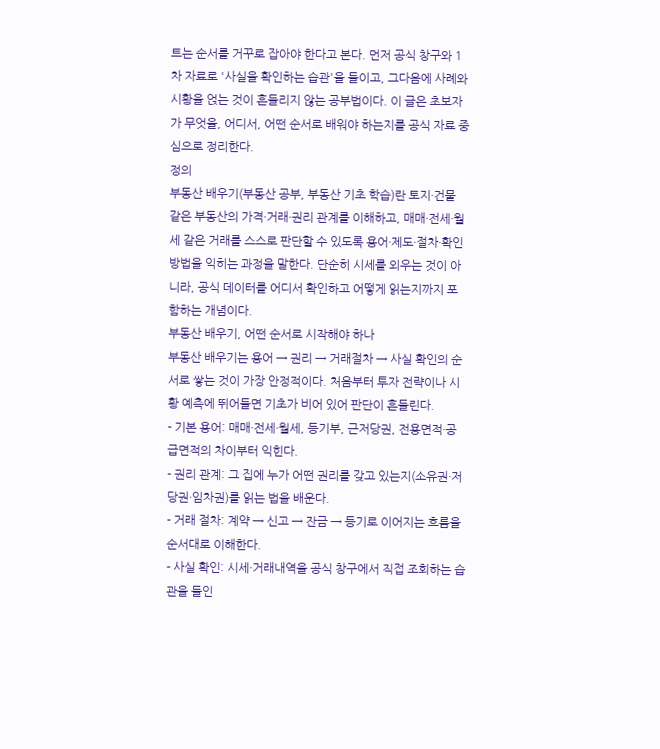트는 순서를 거꾸로 잡아야 한다고 본다. 먼저 공식 창구와 1차 자료로 '사실을 확인하는 습관'을 들이고, 그다음에 사례와 시황을 얹는 것이 흔들리지 않는 공부법이다. 이 글은 초보자가 무엇을, 어디서, 어떤 순서로 배워야 하는지를 공식 자료 중심으로 정리한다.
정의
부동산 배우기(부동산 공부, 부동산 기초 학습)란 토지·건물 같은 부동산의 가격·거래·권리 관계를 이해하고, 매매·전세·월세 같은 거래를 스스로 판단할 수 있도록 용어·제도·절차·확인 방법을 익히는 과정을 말한다. 단순히 시세를 외우는 것이 아니라, 공식 데이터를 어디서 확인하고 어떻게 읽는지까지 포함하는 개념이다.
부동산 배우기, 어떤 순서로 시작해야 하나
부동산 배우기는 용어 → 권리 → 거래절차 → 사실 확인의 순서로 쌓는 것이 가장 안정적이다. 처음부터 투자 전략이나 시황 예측에 뛰어들면 기초가 비어 있어 판단이 흔들린다.
- 기본 용어: 매매·전세·월세, 등기부, 근저당권, 전용면적·공급면적의 차이부터 익힌다.
- 권리 관계: 그 집에 누가 어떤 권리를 갖고 있는지(소유권·저당권·임차권)를 읽는 법을 배운다.
- 거래 절차: 계약 → 신고 → 잔금 → 등기로 이어지는 흐름을 순서대로 이해한다.
- 사실 확인: 시세·거래내역을 공식 창구에서 직접 조회하는 습관을 들인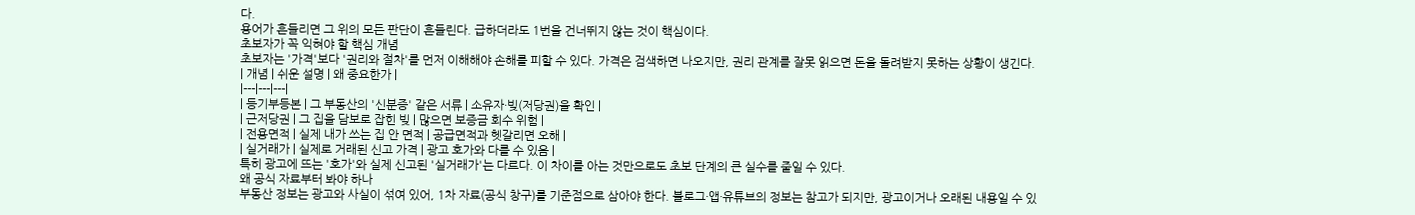다.
용어가 흔들리면 그 위의 모든 판단이 흔들린다. 급하더라도 1번을 건너뛰지 않는 것이 핵심이다.
초보자가 꼭 익혀야 할 핵심 개념
초보자는 '가격'보다 '권리와 절차'를 먼저 이해해야 손해를 피할 수 있다. 가격은 검색하면 나오지만, 권리 관계를 잘못 읽으면 돈을 돌려받지 못하는 상황이 생긴다.
| 개념 | 쉬운 설명 | 왜 중요한가 |
|---|---|---|
| 등기부등본 | 그 부동산의 '신분증' 같은 서류 | 소유자·빚(저당권)을 확인 |
| 근저당권 | 그 집을 담보로 잡힌 빚 | 많으면 보증금 회수 위험 |
| 전용면적 | 실제 내가 쓰는 집 안 면적 | 공급면적과 헷갈리면 오해 |
| 실거래가 | 실제로 거래된 신고 가격 | 광고 호가와 다를 수 있음 |
특히 광고에 뜨는 '호가'와 실제 신고된 '실거래가'는 다르다. 이 차이를 아는 것만으로도 초보 단계의 큰 실수를 줄일 수 있다.
왜 공식 자료부터 봐야 하나
부동산 정보는 광고와 사실이 섞여 있어, 1차 자료(공식 창구)를 기준점으로 삼아야 한다. 블로그·앱·유튜브의 정보는 참고가 되지만, 광고이거나 오래된 내용일 수 있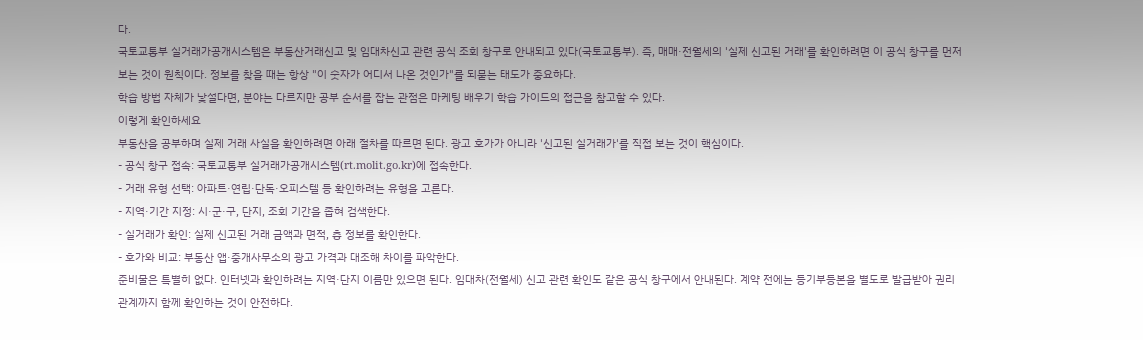다.
국토교통부 실거래가공개시스템은 부동산거래신고 및 임대차신고 관련 공식 조회 창구로 안내되고 있다(국토교통부). 즉, 매매·전월세의 '실제 신고된 거래'를 확인하려면 이 공식 창구를 먼저 보는 것이 원칙이다. 정보를 찾을 때는 항상 "이 숫자가 어디서 나온 것인가"를 되묻는 태도가 중요하다.
학습 방법 자체가 낯설다면, 분야는 다르지만 공부 순서를 잡는 관점은 마케팅 배우기 학습 가이드의 접근을 참고할 수 있다.
이렇게 확인하세요
부동산을 공부하며 실제 거래 사실을 확인하려면 아래 절차를 따르면 된다. 광고 호가가 아니라 '신고된 실거래가'를 직접 보는 것이 핵심이다.
- 공식 창구 접속: 국토교통부 실거래가공개시스템(rt.molit.go.kr)에 접속한다.
- 거래 유형 선택: 아파트·연립·단독·오피스텔 등 확인하려는 유형을 고른다.
- 지역·기간 지정: 시·군·구, 단지, 조회 기간을 좁혀 검색한다.
- 실거래가 확인: 실제 신고된 거래 금액과 면적, 층 정보를 확인한다.
- 호가와 비교: 부동산 앱·중개사무소의 광고 가격과 대조해 차이를 파악한다.
준비물은 특별히 없다. 인터넷과 확인하려는 지역·단지 이름만 있으면 된다. 임대차(전월세) 신고 관련 확인도 같은 공식 창구에서 안내된다. 계약 전에는 등기부등본을 별도로 발급받아 권리 관계까지 함께 확인하는 것이 안전하다.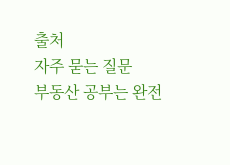출처
자주 묻는 질문
부동산 공부는 완전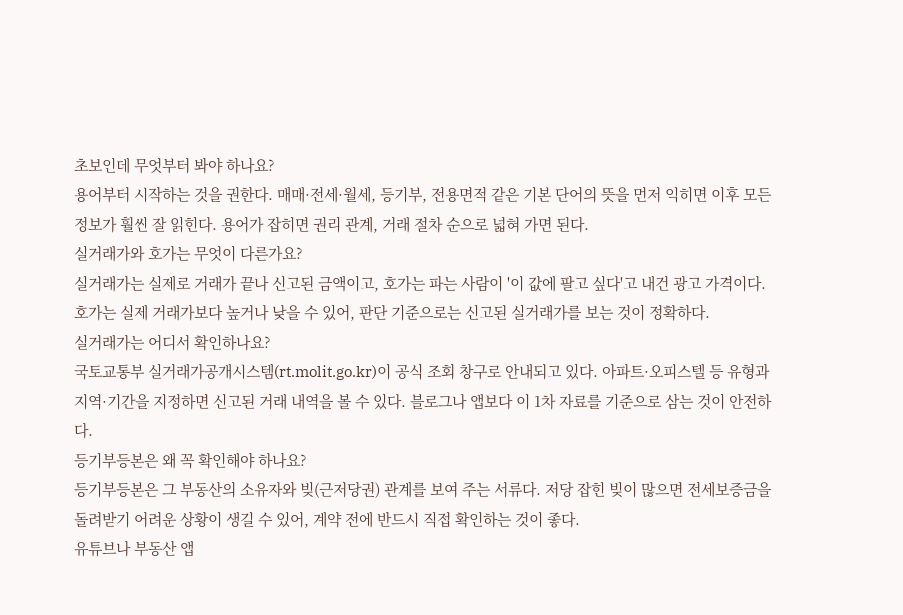초보인데 무엇부터 봐야 하나요?
용어부터 시작하는 것을 권한다. 매매·전세·월세, 등기부, 전용면적 같은 기본 단어의 뜻을 먼저 익히면 이후 모든 정보가 훨씬 잘 읽힌다. 용어가 잡히면 권리 관계, 거래 절차 순으로 넓혀 가면 된다.
실거래가와 호가는 무엇이 다른가요?
실거래가는 실제로 거래가 끝나 신고된 금액이고, 호가는 파는 사람이 '이 값에 팔고 싶다'고 내건 광고 가격이다. 호가는 실제 거래가보다 높거나 낮을 수 있어, 판단 기준으로는 신고된 실거래가를 보는 것이 정확하다.
실거래가는 어디서 확인하나요?
국토교통부 실거래가공개시스템(rt.molit.go.kr)이 공식 조회 창구로 안내되고 있다. 아파트·오피스텔 등 유형과 지역·기간을 지정하면 신고된 거래 내역을 볼 수 있다. 블로그나 앱보다 이 1차 자료를 기준으로 삼는 것이 안전하다.
등기부등본은 왜 꼭 확인해야 하나요?
등기부등본은 그 부동산의 소유자와 빚(근저당권) 관계를 보여 주는 서류다. 저당 잡힌 빚이 많으면 전세보증금을 돌려받기 어려운 상황이 생길 수 있어, 계약 전에 반드시 직접 확인하는 것이 좋다.
유튜브나 부동산 앱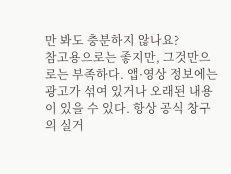만 봐도 충분하지 않나요?
참고용으로는 좋지만, 그것만으로는 부족하다. 앱·영상 정보에는 광고가 섞여 있거나 오래된 내용이 있을 수 있다. 항상 공식 창구의 실거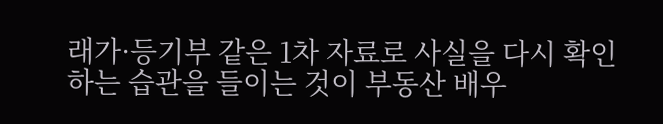래가·등기부 같은 1차 자료로 사실을 다시 확인하는 습관을 들이는 것이 부동산 배우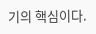기의 핵심이다.